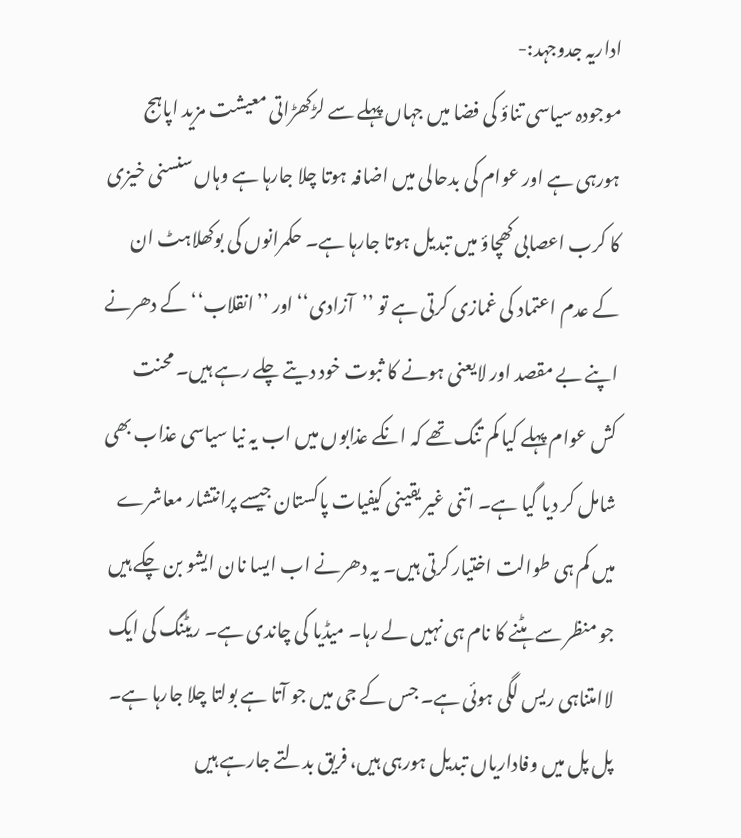اداریہ جدوجہد:-
موجودہ سیاسی تناؤ کی فضا میں جہاں پہلے سے لڑکھڑاتی معیشت مزید اپاہج ہورہی ہے اور عوام کی بدحالی میں اضافہ ہوتا چلا جارہا ہے وہاں سنسنی خیزی کا کرب اعصابی کھچاؤ میں تبدیل ہوتا جارہا ہے۔ حکمرانوں کی بوکھلاہٹ ان کے عدم اعتماد کی غمازی کرتی ہے تو ’’آزادی‘‘ اور ’’انقلاب‘‘ کے دھرنے اپنے بے مقصد اور لایعنی ہونے کا ثبوت خود دیتے چلے رہے ہیں۔ محنت کش عوام پہلے کیا کم تنگ تھے کہ انکے عذابوں میں اب یہ نیا سیاسی عذاب بھی شامل کر دیا گیا ہے۔ اتنی غیر یقینی کیفیات پاکستان جیسے پرانتشار معاشرے میں کم ہی طوالت اختیار کرتی ہیں۔ یہ دھرنے اب ایسا نان ایشو بن چکے ہیں جو منظر سے ہٹنے کا نام ہی نہیں لے رہا۔ میڈیا کی چاندی ہے۔ ریٹنگ کی ایک لاامتناہی ریس لگی ہوئی ہے۔ جس کے جی میں جو آتا ہے بولتا چلا جارہا ہے۔ پل پل میں وفاداریاں تبدیل ہورہی ہیں، فریق بدلتے جارہے ہیں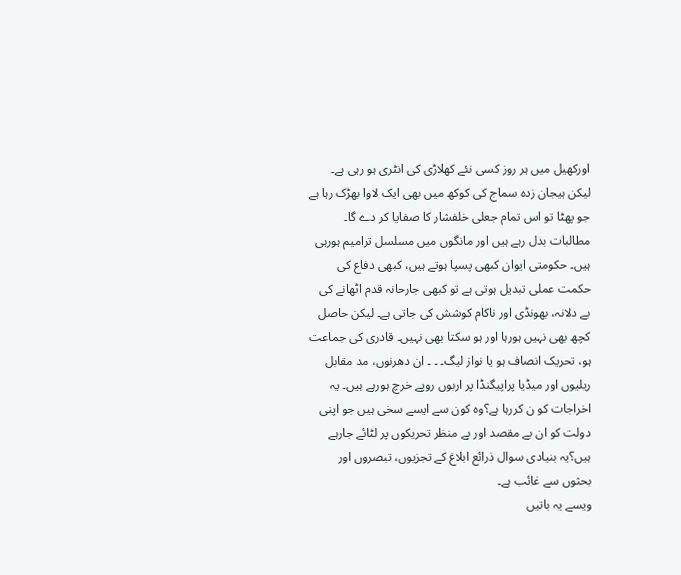اورکھیل میں ہر روز کسی نئے کھلاڑی کی انٹری ہو رہی ہے۔ لیکن ہیجان زدہ سماج کی کوکھ میں بھی ایک لاوا بھڑک رہا ہے جو پھٹا تو اس تمام جعلی خلفشار کا صفایا کر دے گا۔
مطالبات بدل رہے ہیں اور مانگوں میں مسلسل ترامیم ہورہی ہیں۔ حکومتی ایوان کبھی پسپا ہوتے ہیں، کبھی دفاع کی حکمت عملی تبدیل ہوتی ہے تو کبھی جارحانہ قدم اٹھانے کی بے دلانہ، بھونڈی اور ناکام کوشش کی جاتی ہے۔ لیکن حاصل کچھ بھی نہیں ہورہا اور ہو سکتا بھی نہیں۔ قادری کی جماعت ہو، تحریک انصاف ہو یا نواز لیگ۔ ۔ ۔ ان دھرنوں، مد مقابل ریلیوں اور میڈیا پراپیگنڈا پر اربوں روپے خرچ ہورہے ہیں۔ یہ اخراجات کو ن کررہا ہے؟وہ کون سے ایسے سخی ہیں جو اپنی دولت کو ان بے مقصد اور بے منظر تحریکوں پر لٹائے جارہے ہیں؟یہ بنیادی سوال ذرائع ابلاغ کے تجزیوں، تبصروں اور بحثوں سے غائب ہے۔
ویسے یہ باتیں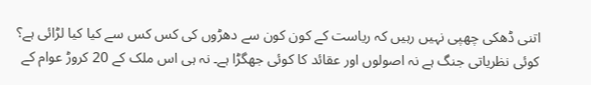اتنی ڈھکی چھپی نہیں رہیں کہ ریاست کے کون کون سے دھڑوں کی کس کس سے کیا کیا لڑائی ہے؟ کوئی نظریاتی جنگ ہے نہ اصولوں اور عقائد کا کوئی جھگڑا ہے۔ نہ ہی اس ملک کے 20 کروڑ عوام کے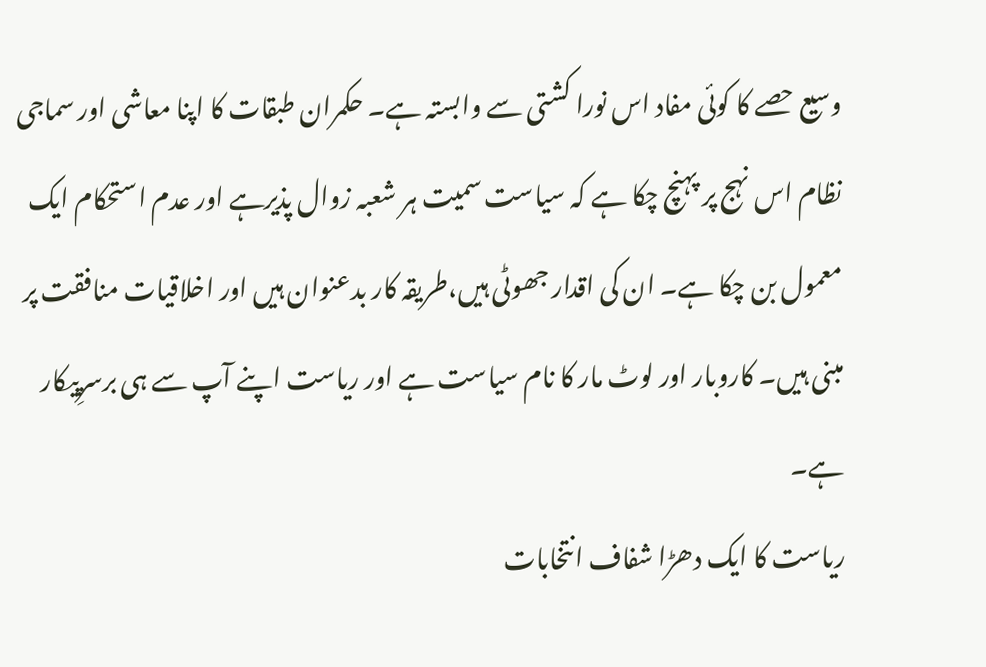وسیع حصے کا کوئی مفاد اس نورا کشتی سے وابستہ ہے۔ حکمران طبقات کا اپنا معاشی اور سماجی نظام اس نہج پر پہنچ چکا ہے کہ سیاست سمیت ہر شعبہ زوال پذیرہے اور عدم استحکام ایک معمول بن چکا ہے۔ ان کی اقدار جھوٹی ہیں،طریقہ کار بدعنوان ہیں اور اخلاقیات منافقت پر مبنی ہیں۔ کاروبار اور لوٹ مار کا نام سیاست ہے اور ریاست اپنے آپ سے ہی برسرِپیکار ہے۔
ریاست کا ایک دھڑا شفاف انتخابات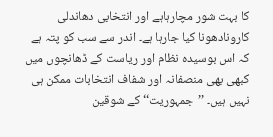کا بہت شور مچارہاہے اور انتخابی دھاندلی کارونادھونا کیا جارہا ہے۔ اندر سے سب کو پتہ ہے کہ اس بوسیدہ نظام اور ریاست کے ڈھانچوں میں کبھی بھی منصفانہ اور شفاف انتخابات ممکن ہی نہیں ہیں۔ ’’جمہوریت‘‘ کے شوقین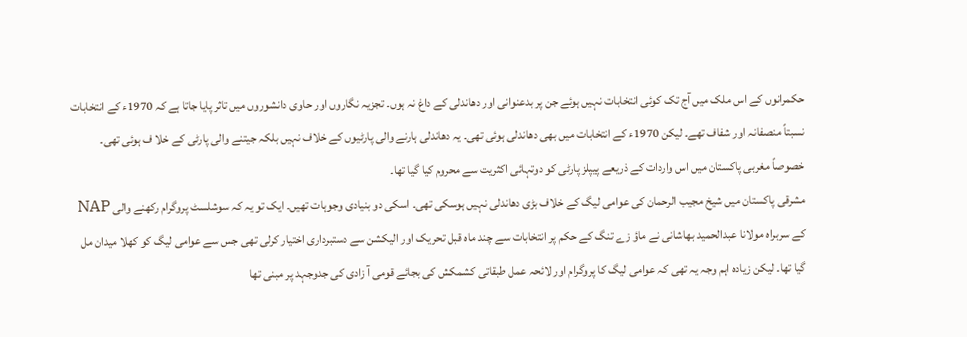حکمرانوں کے اس ملک میں آج تک کوئی انتخابات نہیں ہوئے جن پر بدعنوانی اور دھاندلی کے داغ نہ ہوں۔ تجزیہ نگاروں اور حاوی دانشوروں میں تاثر پایا جاتا ہے کہ 1970ء کے انتخابات نسبتاً منصفانہ اور شفاف تھے۔ لیکن 1970ء کے انتخابات میں بھی دھاندلی ہوئی تھی۔ یہ دھاندلی ہارنے والی پارٹیوں کے خلاف نہیں بلکہ جیتنے والی پارٹی کے خلا ف ہوئی تھی۔ خصوصاً مغربی پاکستان میں اس واردات کے ذریعے پیپلز پارٹی کو دوتہائی اکثریت سے محروم کیا گیا تھا۔
مشرقی پاکستان میں شیخ مجیب الرحمان کی عوامی لیگ کے خلاف بڑی دھاندلی نہیں ہوسکی تھی۔ اسکی دو بنیادی وجوہات تھیں۔ ایک تو یہ کہ سوشلسٹ پروگرام رکھنے والی NAP کے سربراہ مولانا عبدالحمید بھاشانی نے ماؤ زے تنگ کے حکم پر انتخابات سے چند ماہ قبل تحریک اور الیکشن سے دستبرداری اختیار کرلی تھی جس سے عوامی لیگ کو کھلا میدان مل گیا تھا۔ لیکن زیادہ اہم وجہ یہ تھی کہ عوامی لیگ کا پروگرام اور لائحہ عمل طبقاتی کشمکش کی بجائے قومی آ زادی کی جدوجہد پر مبنی تھا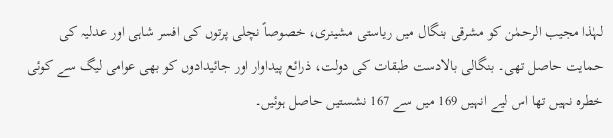لہٰذا مجیب الرحمٰن کو مشرقی بنگال میں ریاستی مشینری، خصوصاً نچلی پرتوں کی افسر شاہی اور عدلیہ کی حمایت حاصل تھی۔ بنگالی بالادست طبقات کی دولت، ذرائع پیداوار اور جائیدادوں کو بھی عوامی لیگ سے کوئی خطرہ نہیں تھا اس لیے انہیں 169 میں سے 167 نشستیں حاصل ہوئیں۔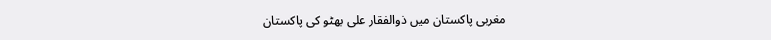مغربی پاکستان میں ذوالفقار علی بھٹو کی پاکستان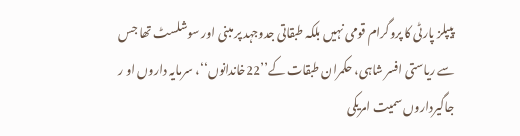پیپلز پارٹی کا پروگرام قومی نہیں بلکہ طبقاتی جدوجہد پر مبنی اور سوشلسٹ تھا جس سے ریاستی افسر شاہی، حکمران طبقات کے’’22خاندانوں‘‘، سرمایہ داروں او ر جاگیرداروں سمیت امریکی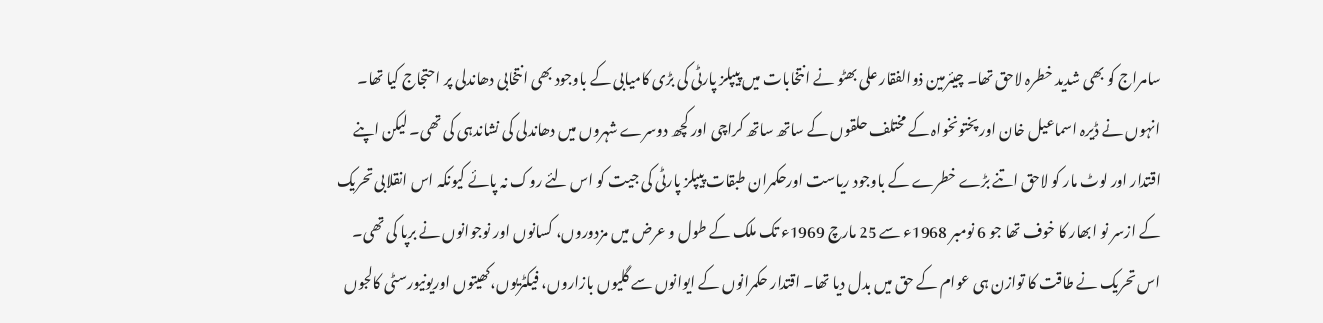سامراج کو بھی شدید خطرہ لاحق تھا۔ چیئرمین ذوالفقار علی بھٹو نے انتخابات میں پیپلز پارٹی کی بڑی کامیابی کے باوجود بھی انتخابی دھاندلی پر احتجاج کیا تھا۔ انہوں نے ڈیرہ اسماعیل خان اور پختونخواہ کے مختلف حلقوں کے ساتھ ساتھ کراچی اور کچھ دوسرے شہروں میں دھاندلی کی نشاندہی کی تھی۔ لیکن اپنے اقتدار اور لوٹ مار کو لاحق اتنے بڑے خطرے کے باوجود ریاست اورحکمران طبقات پیپلز پارٹی کی جیت کو اس لئے روک نہ پائے کیونکہ اس انقلابی تحریک کے ازسر نو ابھار کا خوف تھا جو 6 نومبر 1968ء سے 25 مارچ 1969ء تک ملک کے طول و عرض میں مزدوروں، کسانوں اور نوجوانوں نے برپا کی تھی۔ اس تحریک نے طاقت کا توازن ہی عوام کے حق میں بدل دیا تھا۔ اقتدار حکمرانوں کے ایوانوں سے گلیوں بازاروں، فیکٹریوں،کھیتوں اوریونیورسٹی کالجوں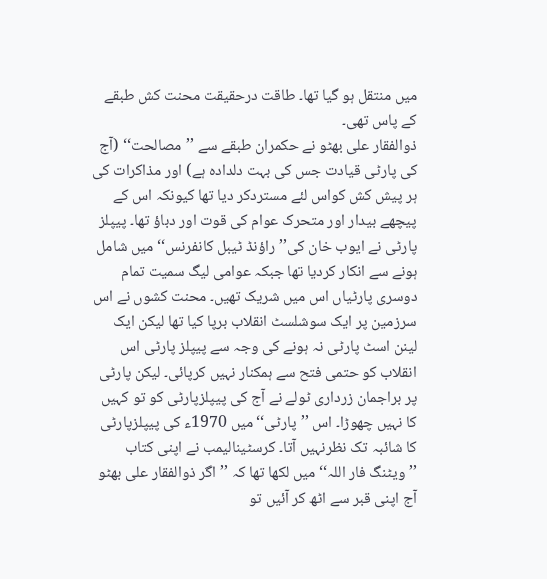میں منتقل ہو گیا تھا۔ طاقت درحقیقت محنت کش طبقے کے پاس تھی۔
ذوالفقار علی بھٹو نے حکمران طبقے سے ’’مصالحت‘‘ (آج کی پارٹی قیادت جس کی بہت دلدادہ ہے) اور مذاکرات کی ہر پیش کش کواس لئے مستردکر دیا تھا کیونکہ اس کے پیچھے بیدار اور متحرک عوام کی قوت اور دباؤ تھا۔ پیپلز پارٹی نے ایوب خان کی’’راؤنڈ ٹیبل کانفرنس‘‘ میں شامل ہونے سے انکار کردیا تھا جبکہ عوامی لیگ سمیت تمام دوسری پارٹیاں اس میں شریک تھیں۔ محنت کشوں نے اس سرزمین پر ایک سوشلسٹ انقلاب برپا کیا تھا لیکن ایک لینن اسٹ پارٹی نہ ہونے کی وجہ سے پیپلز پارٹی اس انقلاب کو حتمی فتح سے ہمکنار نہیں کرپائی۔ لیکن پارٹی پر براجمان زرداری ٹولے نے آج کی پیپلزپارٹی کو تو کہیں کا نہیں چھوڑا۔ اس ’’پارٹی‘‘ میں 1970ء کی پیپلزپارٹی کا شائبہ تک نظرنہیں آتا۔ کرسٹینالیمب نے اپنی کتاب ’’ویٹنگ فار اللہ‘‘ میں لکھا تھا کہ ’’اگر ذوالفقار علی بھٹو آج اپنی قبر سے اٹھ کر آئیں تو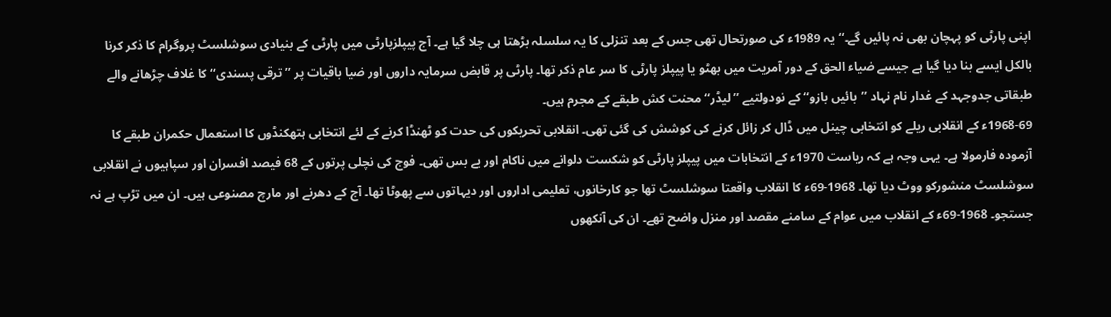اپنی پارٹی کو پہچان بھی نہ پائیں گے۔‘‘ یہ 1989ء کی صورتحال تھی جس کے بعد تنزلی کا یہ سلسلہ بڑھتا ہی چلا گیا ہے۔ آج پیپلزپارٹی میں پارٹی کے بنیادی سوشلسٹ پروگرام کا ذکر کرنا بالکل ایسے بنا دیا گیا ہے جیسے ضیاء الحق کے دور آمریت میں بھٹو یا پیپلز پارٹی کا سر عام ذکر تھا۔ پارٹی پر قابض سرمایہ داروں اور ضیا باقیات پر ’’ترقی پسندی‘‘ کا غلاف چڑھانے والے طبقاتی جدوجہد کے غدار نام نہاد ’’بائیں بازو‘‘ کے نودولتیے ’’لیڈر‘‘ محنت کش طبقے کے مجرم ہیں۔
1968-69ء کے انقلابی ریلے کو انتخابی چینل میں ڈال کر زائل کرنے کی کوشش کی گئی تھی۔ انقلابی تحریکوں کی حدت کو ٹھنڈا کرنے کے لئے انتخابی ہتھکنڈوں کا استعمال حکمران طبقے کا آزمودہ فارمولا ہے۔ یہی وجہ ہے کہ ریاست 1970ء کے انتخابات میں پیپلز پارٹی کو شکست دلوانے میں ناکام اور بے بس تھی۔ فوج کی نچلی پرتوں کے 68 فیصد افسران اور سپاہیوں نے انقلابی سوشلسٹ منشورکو ووٹ دیا تھا۔ 1968-69ء کا انقلاب واقعتا سوشلسٹ تھا جو کارخانوں، تعلیمی اداروں اور دیہاتوں سے پھوٹا تھا۔ آج کے دھرنے اور مارچ مصنوعی ہیں۔ ان میں تڑپ ہے نہ جستجو۔ 1968-69ء کے انقلاب میں عوام کے سامنے مقصد اور منزل واضح تھے۔ ان کی آنکھوں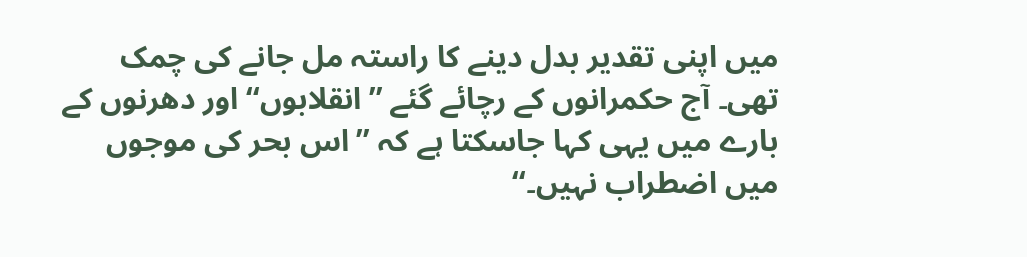میں اپنی تقدیر بدل دینے کا راستہ مل جانے کی چمک تھی۔ آج حکمرانوں کے رچائے گئے ’’انقلابوں‘‘ اور دھرنوں کے بارے میں یہی کہا جاسکتا ہے کہ ’’اس بحر کی موجوں میں اضطراب نہیں۔‘‘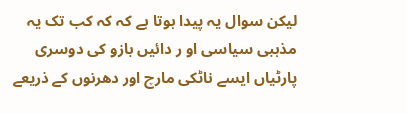لیکن سوال یہ پیدا ہوتا ہے کہ کہ کب تک یہ مذہبی سیاسی او ر دائیں بازو کی دوسری پارٹیاں ایسے ناٹکی مارچ اور دھرنوں کے ذریعے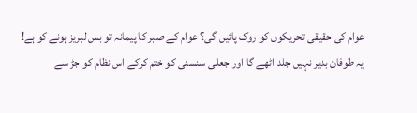عوام کی حقیقی تحریکوں کو روک پائیں گی؟ عوام کے صبر کا پیمانہ تو بس لبریز ہونے کو ہے! یہ طوفان بدیر نہیں جلد اٹھے گا اور جعلی سنسنی کو ختم کرکے اس نظام کو جڑ سے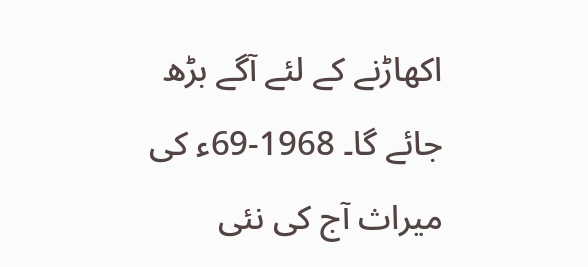اکھاڑنے کے لئے آگے بڑھ جائے گا۔ 1968-69ء کی میراث آج کی نئی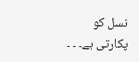نسل کو پکارتی ہے۔ ۔ ۔